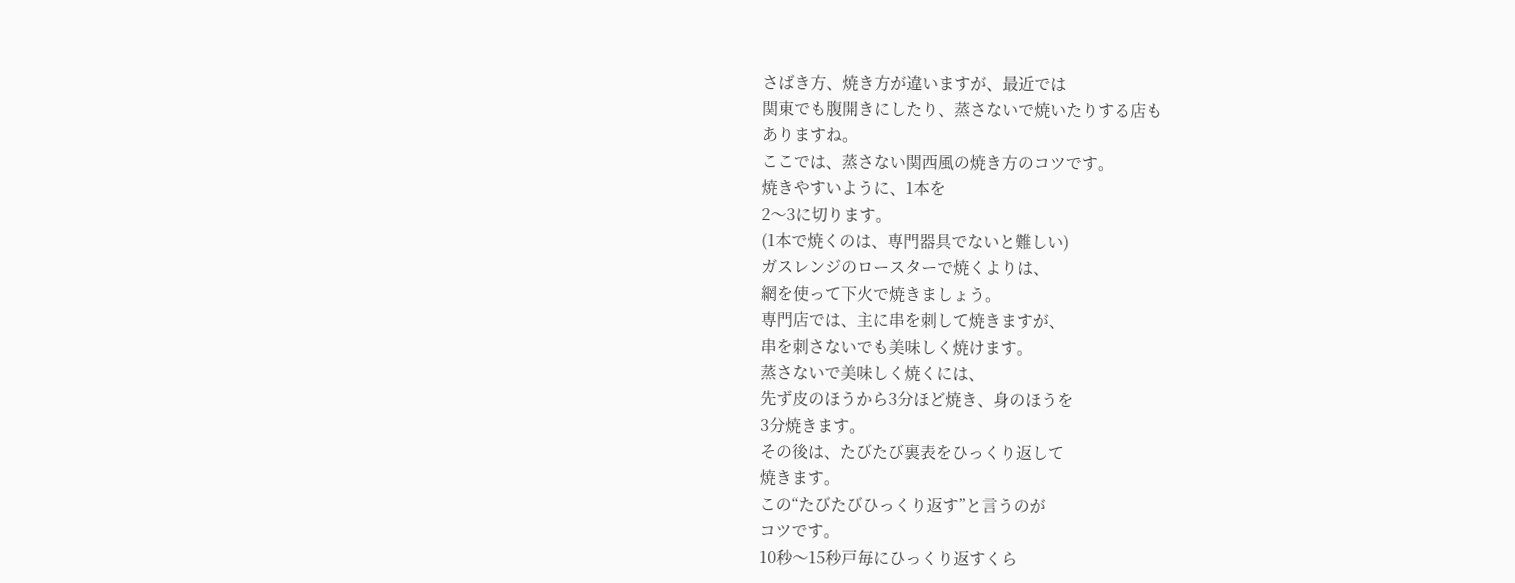さばき方、焼き方が違いますが、最近では
関東でも腹開きにしたり、蒸さないで焼いたりする店も
ありますね。
ここでは、蒸さない関西風の焼き方のコツです。
焼きやすいように、1本を
2〜3に切ります。
(1本で焼くのは、専門器具でないと難しい)
ガスレンジのロースターで焼くよりは、
網を使って下火で焼きましょう。
専門店では、主に串を刺して焼きますが、
串を刺さないでも美味しく焼けます。
蒸さないで美味しく焼くには、
先ず皮のほうから3分ほど焼き、身のほうを
3分焼きます。
その後は、たびたび裏表をひっくり返して
焼きます。
この“たびたびひっくり返す”と言うのが
コツです。
10秒〜15秒戸毎にひっくり返すくら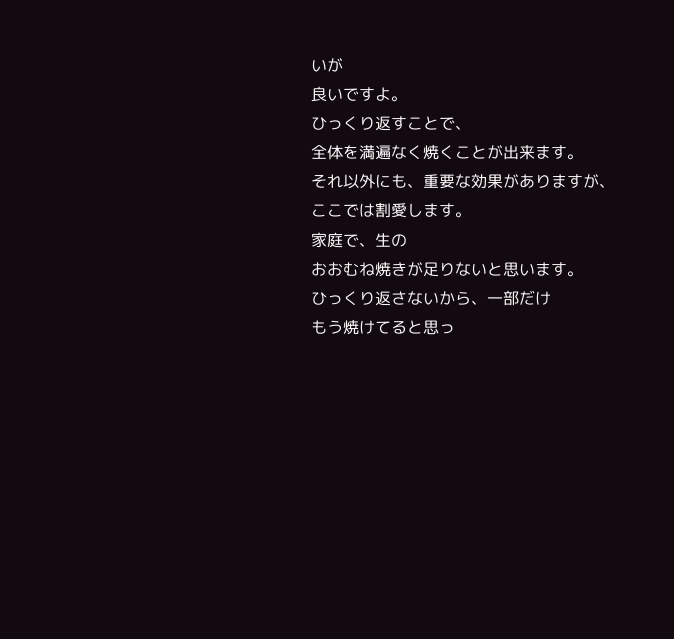いが
良いですよ。
ひっくり返すことで、
全体を満遍なく焼くことが出来ます。
それ以外にも、重要な効果がありますが、
ここでは割愛します。
家庭で、生の
おおむね焼きが足りないと思います。
ひっくり返さないから、一部だけ
もう焼けてると思っ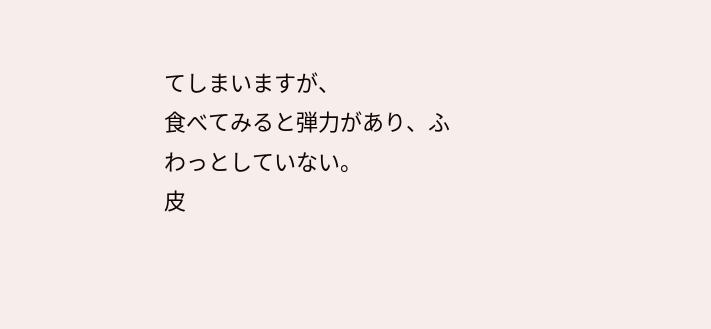てしまいますが、
食べてみると弾力があり、ふわっとしていない。
皮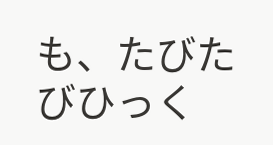も、たびたびひっく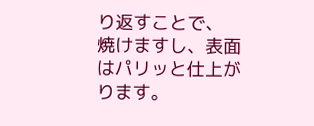り返すことで、
焼けますし、表面はパリッと仕上がります。